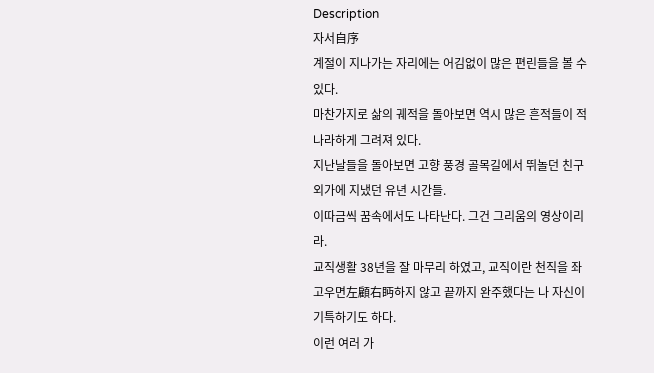Description
자서自序
계절이 지나가는 자리에는 어김없이 많은 편린들을 볼 수 있다.
마찬가지로 삶의 궤적을 돌아보면 역시 많은 흔적들이 적나라하게 그려져 있다.
지난날들을 돌아보면 고향 풍경 골목길에서 뛰놀던 친구 외가에 지냈던 유년 시간들.
이따금씩 꿈속에서도 나타난다. 그건 그리움의 영상이리라.
교직생활 38년을 잘 마무리 하였고, 교직이란 천직을 좌고우면左顧右眄하지 않고 끝까지 완주했다는 나 자신이 기특하기도 하다.
이런 여러 가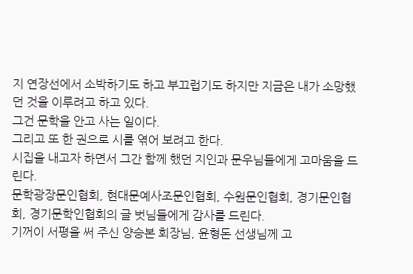지 연장선에서 소박하기도 하고 부끄럽기도 하지만 지금은 내가 소망했던 것을 이루려고 하고 있다.
그건 문학을 안고 사는 일이다.
그리고 또 한 권으로 시를 엮어 보려고 한다.
시집을 내고자 하면서 그간 함께 했던 지인과 문우님들에게 고마움을 드린다.
문학광장문인협회, 현대문예사조문인협회, 수원문인협회, 경기문인협회, 경기문학인협회의 글 벗님들에게 감사를 드린다.
기꺼이 서평을 써 주신 양승본 회장님, 윤형돈 선생님께 고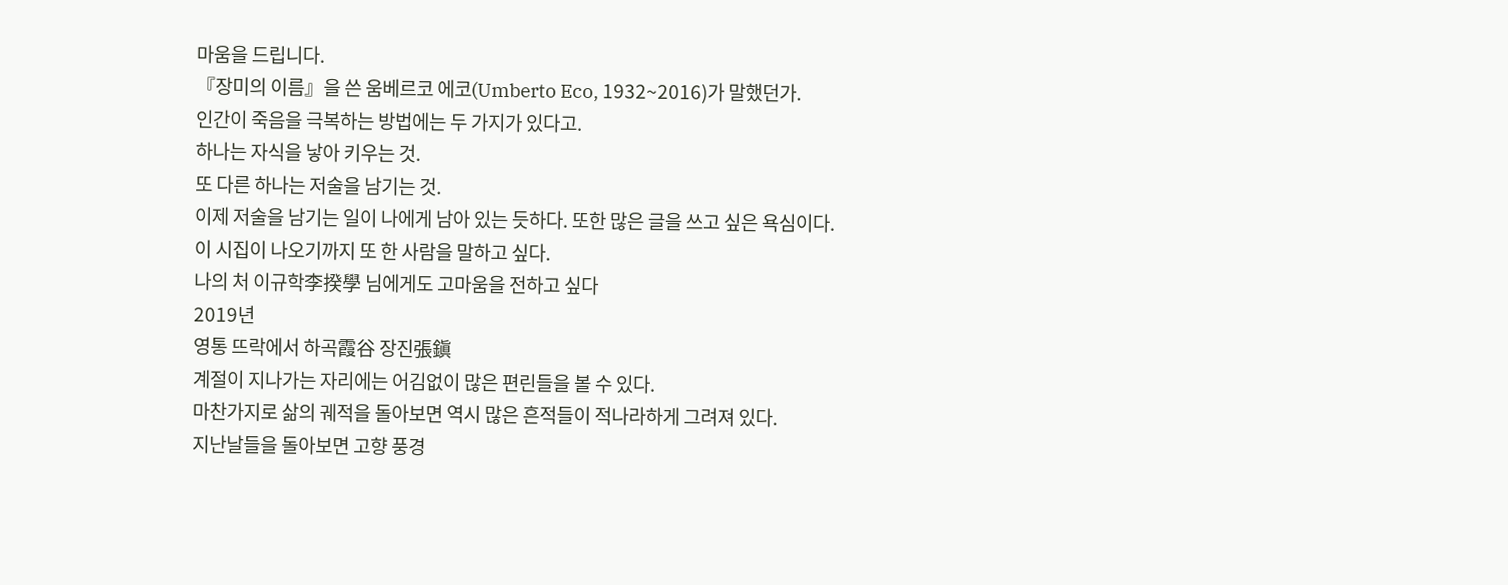마움을 드립니다.
『장미의 이름』을 쓴 움베르코 에코(Umberto Eco, 1932~2016)가 말했던가.
인간이 죽음을 극복하는 방법에는 두 가지가 있다고.
하나는 자식을 낳아 키우는 것.
또 다른 하나는 저술을 남기는 것.
이제 저술을 남기는 일이 나에게 남아 있는 듯하다. 또한 많은 글을 쓰고 싶은 욕심이다.
이 시집이 나오기까지 또 한 사람을 말하고 싶다.
나의 처 이규학李揆學 님에게도 고마움을 전하고 싶다
2019년
영통 뜨락에서 하곡霞谷 장진張鎭
계절이 지나가는 자리에는 어김없이 많은 편린들을 볼 수 있다.
마찬가지로 삶의 궤적을 돌아보면 역시 많은 흔적들이 적나라하게 그려져 있다.
지난날들을 돌아보면 고향 풍경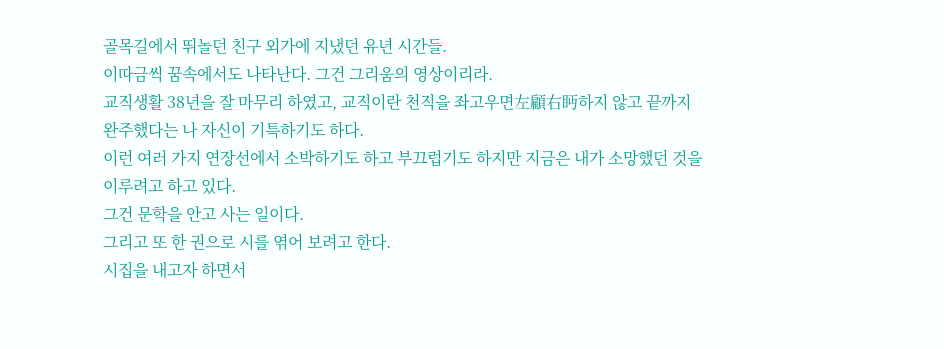골목길에서 뛰놀던 친구 외가에 지냈던 유년 시간들.
이따금씩 꿈속에서도 나타난다. 그건 그리움의 영상이리라.
교직생활 38년을 잘 마무리 하였고, 교직이란 천직을 좌고우면左顧右眄하지 않고 끝까지 완주했다는 나 자신이 기특하기도 하다.
이런 여러 가지 연장선에서 소박하기도 하고 부끄럽기도 하지만 지금은 내가 소망했던 것을 이루려고 하고 있다.
그건 문학을 안고 사는 일이다.
그리고 또 한 권으로 시를 엮어 보려고 한다.
시집을 내고자 하면서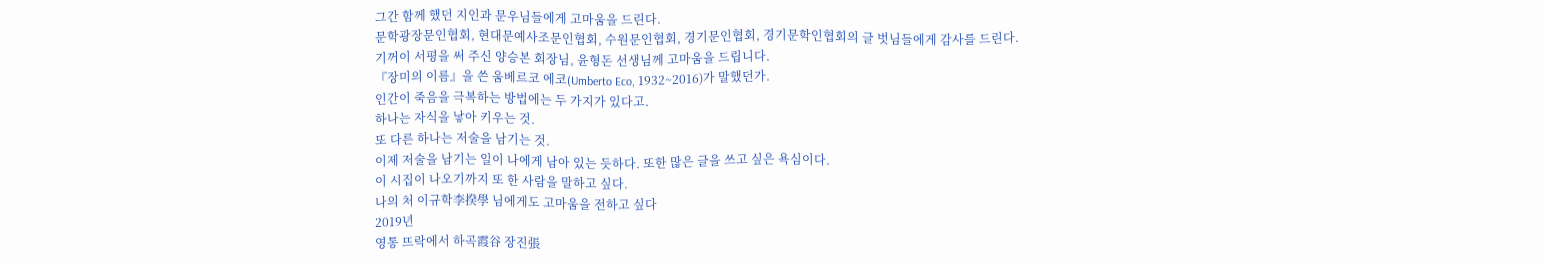그간 함께 했던 지인과 문우님들에게 고마움을 드린다.
문학광장문인협회, 현대문예사조문인협회, 수원문인협회, 경기문인협회, 경기문학인협회의 글 벗님들에게 감사를 드린다.
기꺼이 서평을 써 주신 양승본 회장님, 윤형돈 선생님께 고마움을 드립니다.
『장미의 이름』을 쓴 움베르코 에코(Umberto Eco, 1932~2016)가 말했던가.
인간이 죽음을 극복하는 방법에는 두 가지가 있다고.
하나는 자식을 낳아 키우는 것.
또 다른 하나는 저술을 남기는 것.
이제 저술을 남기는 일이 나에게 남아 있는 듯하다. 또한 많은 글을 쓰고 싶은 욕심이다.
이 시집이 나오기까지 또 한 사람을 말하고 싶다.
나의 처 이규학李揆學 님에게도 고마움을 전하고 싶다
2019년
영통 뜨락에서 하곡霞谷 장진張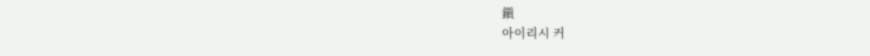鎭
아이리시 커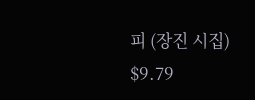피 (장진 시집)
$9.79